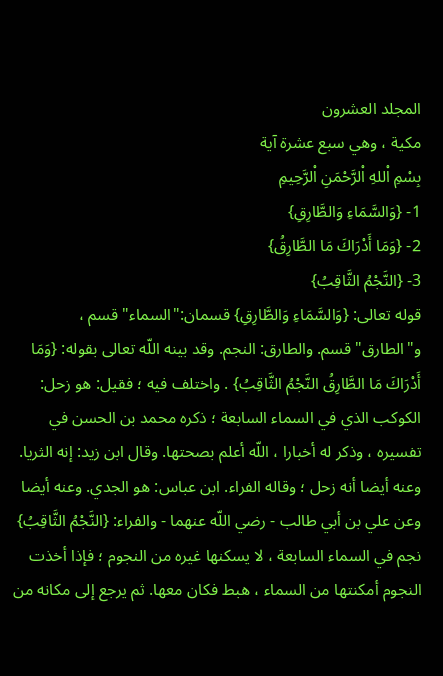المجلد العشرون
مكية ، وهي سبع عشرة آية
بِسْمِ اْللهِ اْلرَّحْمَنِ اْلرَّحِيمِ
1- {وَالسَّمَاءِ وَالطَّارِقِ}
2- {وَمَا أَدْرَاكَ مَا الطَّارِقُ}
3- {النَّجْمُ الثَّاقِبُ}
قوله تعالى: {وَالسَّمَاءِ وَالطَّارِقِ} قسمان:"السماء"قسم ، و"الطارق"قسم. والطارق: النجم. وقد بينه اللّه تعالى بقوله: {وَمَا أَدْرَاكَ مَا الطَّارِقُ النَّجْمُ الثَّاقِبُ} . واختلف فيه ؛ فقيل: هو زحل: الكوكب الذي في السماء السابعة ؛ ذكره محمد بن الحسن في تفسيره ، وذكر له أخبارا ، اللّه أعلم بصحتها. وقال ابن زيد: إنه الثريا. وعنه أيضا أنه زحل ؛ وقاله الفراء. ابن عباس: هو الجدي. وعنه أيضا وعن علي بن أبي طالب - رضي اللّه عنهما - والفراء: {النَّجْمُ الثَّاقِبُ} نجم في السماء السابعة ، لا يسكنها غيره من النجوم ؛ فإذا أخذت النجوم أمكنتها من السماء ، هبط فكان معها. ثم يرجع إلى مكانه من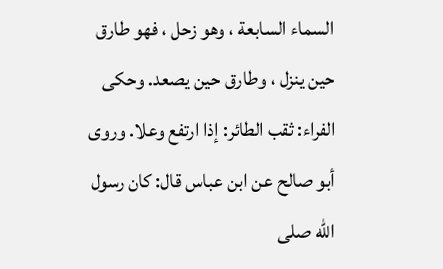السماء السابعة ، وهو زحل ، فهو طارق حين ينزل ، وطارق حين يصعد. وحكى الفراء: ثقب الطائر: إذا ارتفع وعلا. وروى أبو صالح عن ابن عباس قال: كان رسول اللّه صلى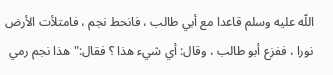اللّه عليه وسلم قاعدا مع أبي طالب ، فانحط نجم ، فامتلأت الأرض نورا ، ففزع أبو طالب ، وقال: أي شيء هذا ؟ فقال:"هذا نجم رمي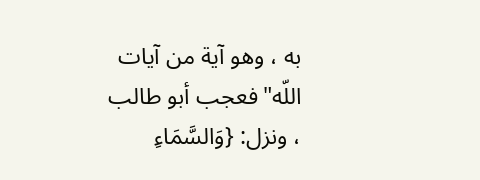به ، وهو آية من آيات اللّه"فعجب أبو طالب ، ونزل: {وَالسَّمَاءِ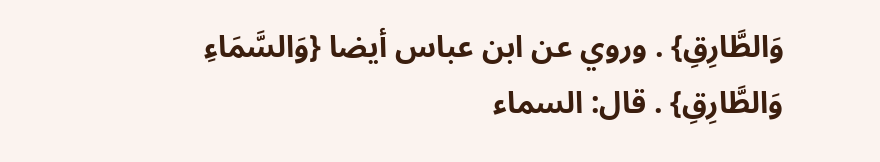وَالطَّارِقِ} . وروي عن ابن عباس أيضا {وَالسَّمَاءِ وَالطَّارِقِ} . قال: السماء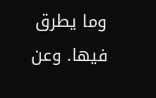وما يطرق فيها. وعن